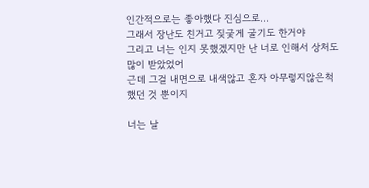인간적으로는 좋아했다 진심으로...
그래서 장난도 친거고 짖궂게 굴기도 한거야
그리고 너는 인지 못했겠지만 난 너로 인해서 상처도 많이 받았었어
근데 그걸 내면으로 내색않고 혼자 아무렇지않은척 했던 것 뿐이지

너는 날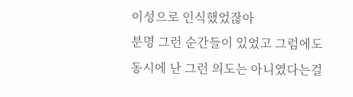이성으로 인식했었잖아
분명 그런 순간들이 있었고 그럼에도 동시에 난 그런 의도는 아니였다는걸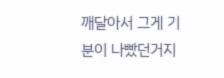깨달아서 그게 기분이 나빴던거지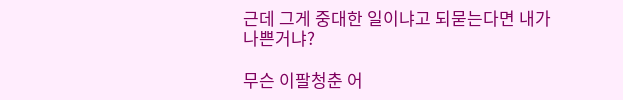근데 그게 중대한 일이냐고 되묻는다면 내가 나쁜거냐?

무슨 이팔청춘 어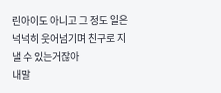린아이도 아니고 그 정도 일은 넉넉히 웃어넘기며 친구로 지낼 수 있는거잖아
내말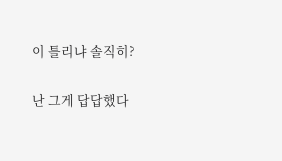이 틀리냐 솔직히?

난 그게 답답했다